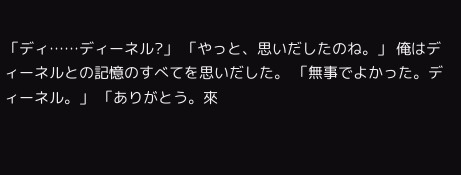「ディ……ディーネル?」 「やっと、思いだしたのね。」 俺はディーネルとの記憶のすべてを思いだした。 「無事でよかった。ディーネル。」 「ありがとう。來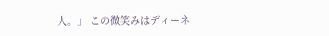人。」 この微笑みはディーネ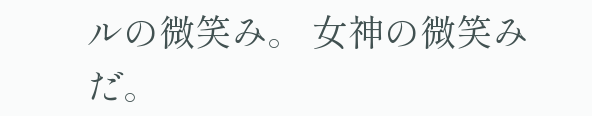ルの微笑み。 女神の微笑みだ。